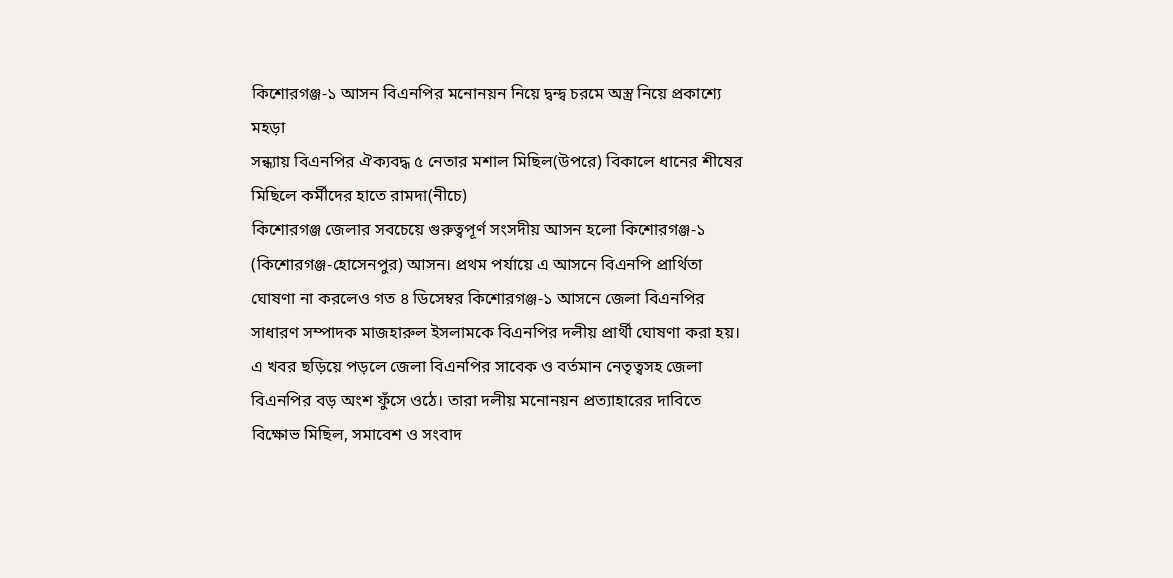কিশোরগঞ্জ-১ আসন বিএনপির মনোনয়ন নিয়ে দ্বন্দ্ব চরমে অস্ত্র নিয়ে প্রকাশ্যে মহড়া
সন্ধ্যায় বিএনপির ঐক্যবদ্ধ ৫ নেতার মশাল মিছিল(উপরে) বিকালে ধানের শীষের মিছিলে কর্মীদের হাতে রামদা(নীচে)
কিশোরগঞ্জ জেলার সবচেয়ে গুরুত্বপূর্ণ সংসদীয় আসন হলো কিশোরগঞ্জ-১ (কিশোরগঞ্জ-হোসেনপুর) আসন। প্রথম পর্যায়ে এ আসনে বিএনপি প্রার্থিতা ঘোষণা না করলেও গত ৪ ডিসেম্বর কিশোরগঞ্জ-১ আসনে জেলা বিএনপির সাধারণ সম্পাদক মাজহারুল ইসলামকে বিএনপির দলীয় প্রার্থী ঘোষণা করা হয়। এ খবর ছড়িয়ে পড়লে জেলা বিএনপির সাবেক ও বর্তমান নেতৃত্বসহ জেলা বিএনপির বড় অংশ ফুঁসে ওঠে। তারা দলীয় মনোনয়ন প্রত্যাহারের দাবিতে বিক্ষোভ মিছিল, সমাবেশ ও সংবাদ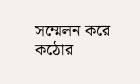সম্মেলন করে কঠোর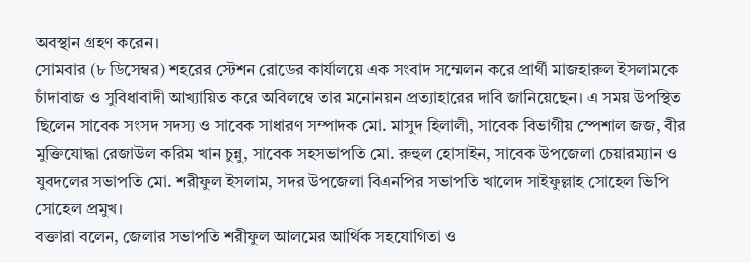অবস্থান গ্রহণ করেন।
সোমবার (৮ ডিসেম্বর) শহরের স্টেশন রোডের কার্যালয়ে এক সংবাদ সম্মেলন করে প্রার্থী মাজহারুল ইসলামকে চাঁদাবাজ ও সুবিধাবাদী আখ্যায়িত করে অবিলম্বে তার মনোনয়ন প্রত্যাহারের দাবি জানিয়েছেন। এ সময় উপস্থিত ছিলেন সাবেক সংসদ সদস্য ও সাবেক সাধারণ সম্পাদক মো. মাসুদ হিলালী, সাবেক বিভাগীয় স্পেশাল জজ, বীর মুক্তিযোদ্ধা রেজাউল করিম খান চুন্নু, সাবেক সহসভাপতি মো. রুহুল হোসাইন, সাবেক উপজেলা চেয়ারম্যান ও যুবদলের সভাপতি মো. শরীফুল ইসলাম, সদর উপজেলা বিএনপির সভাপতি খালেদ সাইফুল্লাহ সোহেল ভিপি সোহেল প্রমুখ।
বক্তারা বলেন, জেলার সভাপতি শরীফুল আলমের আর্থিক সহযোগিতা ও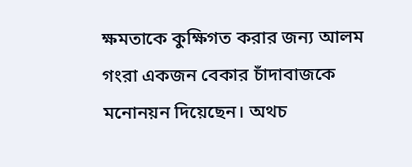ক্ষমতাকে কুক্ষিগত করার জন্য আলম গংরা একজন বেকার চাঁদাবাজকে মনোনয়ন দিয়েছেন। অথচ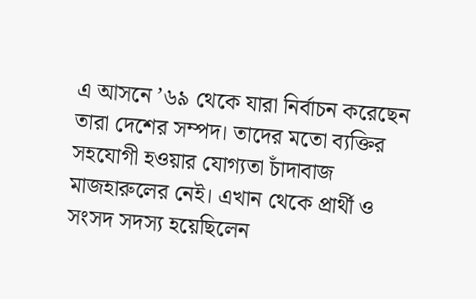এ আসনে ’৬৯ থেকে যারা নির্বাচন করেছেন তারা দেশের সম্পদ। তাদের মতো ব্যক্তির সহযোগী হওয়ার যোগ্যতা চাঁদাবাজ মাজহারুলের নেই। এখান থেকে প্রার্থী ও সংসদ সদস্য হয়েছিলেন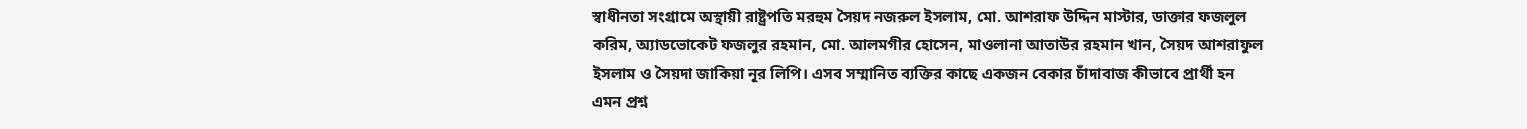স্বাধীনতা সংগ্রামে অস্থায়ী রাষ্ট্রপতি মরহুম সৈয়দ নজরুল ইসলাম, মো. আশরাফ উদ্দিন মাস্টার, ডাক্তার ফজলুল করিম, অ্যাডভোকেট ফজলুর রহমান, মো. আলমগীর হোসেন, মাওলানা আতাউর রহমান খান, সৈয়দ আশরাফুল ইসলাম ও সৈয়দা জাকিয়া নূর লিপি। এসব সম্মানিত ব্যক্তির কাছে একজন বেকার চাঁদাবাজ কীভাবে প্রার্থী হন এমন প্রশ্ন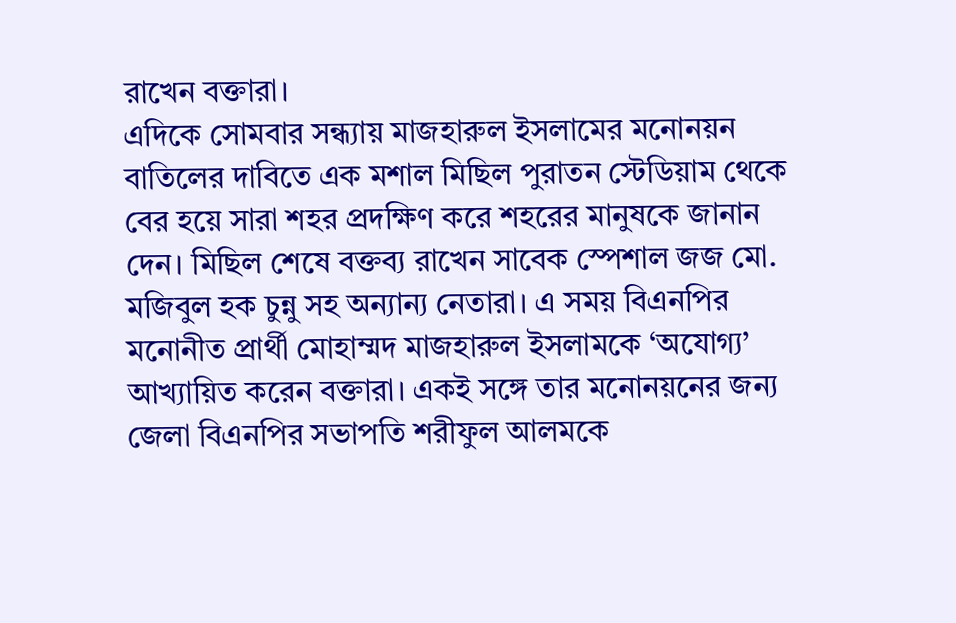রাখেন বক্তারা।
এদিকে সোমবার সন্ধ্যায় মাজহারুল ইসলামের মনোনয়ন বাতিলের দাবিতে এক মশাল মিছিল পুরাতন স্টেডিয়াম থেকে বের হয়ে সারা শহর প্রদক্ষিণ করে শহরের মানুষকে জানান দেন। মিছিল শেষে বক্তব্য রাখেন সাবেক স্পেশাল জজ মো. মজিবুল হক চুন্নু সহ অন্যান্য নেতারা। এ সময় বিএনপির মনোনীত প্রার্থী মোহাম্মদ মাজহারুল ইসলামকে ‘অযোগ্য’ আখ্যায়িত করেন বক্তারা। একই সঙ্গে তার মনোনয়নের জন্য জেলা বিএনপির সভাপতি শরীফুল আলমকে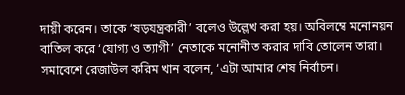দায়ী করেন। তাকে ‘ষড়যন্ত্রকারী’ বলেও উল্লেখ করা হয়। অবিলম্বে মনোনয়ন বাতিল করে ‘যোগ্য ও ত্যাগী’ নেতাকে মনোনীত করার দাবি তোলেন তারা। সমাবেশে রেজাউল করিম খান বলেন, ‘এটা আমার শেষ নির্বাচন।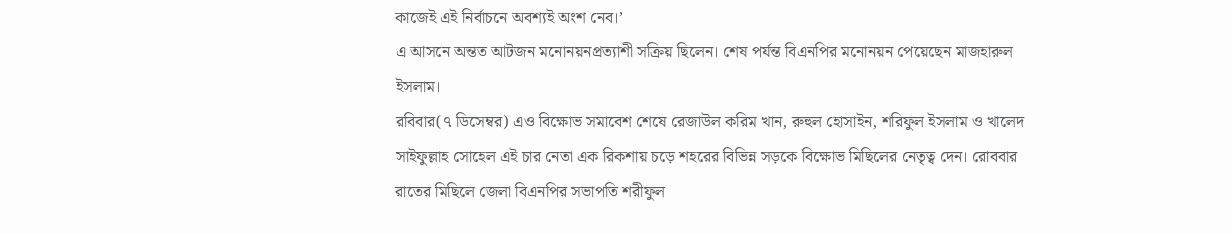কাজেই এই নির্বাচনে অবশ্যই অংশ নেব।’
এ আসনে অন্তত আটজন মনোনয়নপ্রত্যাশী সক্রিয় ছিলেন। শেষ পর্যন্ত বিএনপির মনোনয়ন পেয়েছেন মাজহারুল ইসলাম।
রবিবার(৭ ডিসেম্বর) এও বিক্ষোভ সমাবেশ শেষে রেজাউল করিম খান, রুহুল হোসাইন, শরিফুল ইসলাম ও খালেদ সাইফুল্লাহ সোহেল এই চার নেতা এক রিকশায় চড়ে শহরের বিভিন্ন সড়কে বিক্ষোভ মিছিলের নেতৃত্ব দেন। রোববার রাতের মিছিলে জেলা বিএনপির সভাপতি শরীফুল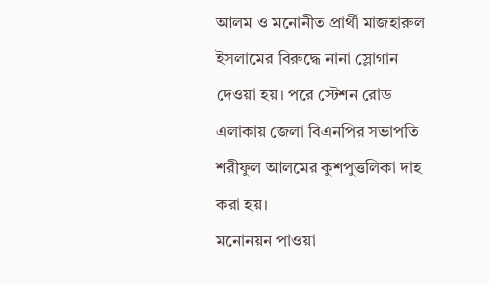আলম ও মনোনীত প্রার্থী মাজহারুল ইসলামের বিরুদ্ধে নানা স্লোগান দেওয়া হয়। পরে স্টেশন রোড এলাকায় জেলা বিএনপির সভাপতি শরীফুল আলমের কুশপুত্তলিকা দাহ করা হয়।
মনোনয়ন পাওয়া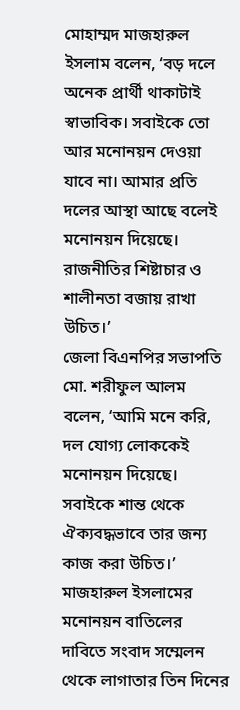মোহাম্মদ মাজহারুল ইসলাম বলেন, ‘বড় দলে অনেক প্রার্থী থাকাটাই স্বাভাবিক। সবাইকে তো আর মনোনয়ন দেওয়া যাবে না। আমার প্রতি দলের আস্থা আছে বলেই মনোনয়ন দিয়েছে। রাজনীতির শিষ্টাচার ও শালীনতা বজায় রাখা উচিত।’
জেলা বিএনপির সভাপতি মো. শরীফুল আলম বলেন, ‘আমি মনে করি, দল যোগ্য লোককেই মনোনয়ন দিয়েছে। সবাইকে শান্ত থেকে ঐক্যবদ্ধভাবে তার জন্য কাজ করা উচিত।’
মাজহারুল ইসলামের মনোনয়ন বাতিলের দাবিতে সংবাদ সম্মেলন থেকে লাগাতার তিন দিনের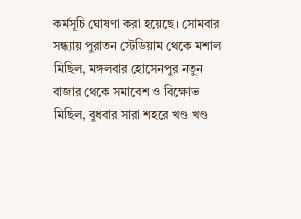কর্মসূচি ঘোষণা করা হয়েছে। সোমবার সন্ধ্যায় পুরাতন স্টেডিয়াম থেকে মশাল মিছিল, মঙ্গলবার হোসেনপুর নতুন বাজার থেকে সমাবেশ ও বিক্ষোভ মিছিল, বুধবার সারা শহরে খণ্ড খণ্ড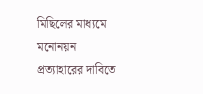মিছিলের মাধ্যমে মনোনয়ন প্রত্যাহারের দাবিতে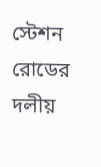স্টেশন রোডের দলীয়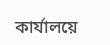কার্যালয়ে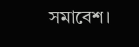সমাবেশ।